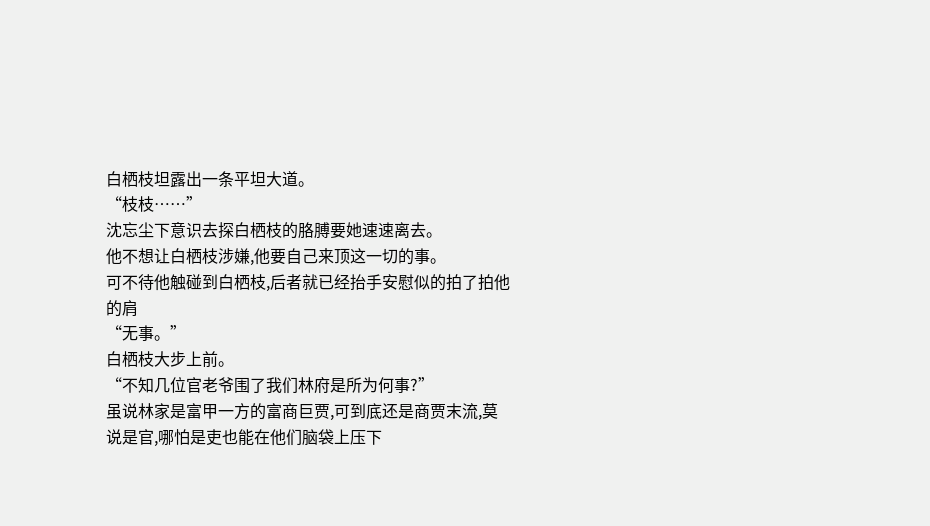白栖枝坦露出一条平坦大道。
“枝枝……”
沈忘尘下意识去探白栖枝的胳膊要她速速离去。
他不想让白栖枝涉嫌,他要自己来顶这一切的事。
可不待他触碰到白栖枝,后者就已经抬手安慰似的拍了拍他的肩
“无事。”
白栖枝大步上前。
“不知几位官老爷围了我们林府是所为何事?”
虽说林家是富甲一方的富商巨贾,可到底还是商贾末流,莫说是官,哪怕是吏也能在他们脑袋上压下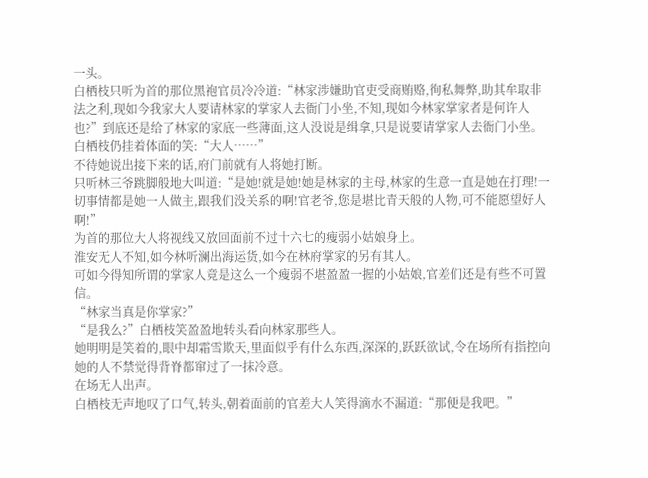一头。
白栖枝只听为首的那位黑袍官员冷冷道:“林家涉嫌助官吏受商贿赂,徇私舞弊,助其牟取非法之利,现如今我家大人要请林家的掌家人去衙门小坐,不知,现如今林家掌家者是何许人也?”到底还是给了林家的家底一些薄面,这人没说是缉拿,只是说要请掌家人去衙门小坐。
白栖枝仍挂着体面的笑:“大人……”
不待她说出接下来的话,府门前就有人将她打断。
只听林三爷跳脚般地大叫道:“是她!就是她!她是林家的主母,林家的生意一直是她在打理!一切事情都是她一人做主,跟我们没关系的啊!官老爷,您是堪比青天般的人物,可不能愿望好人啊!”
为首的那位大人将视线又放回面前不过十六七的瘦弱小姑娘身上。
淮安无人不知,如今林听澜出海运货,如今在林府掌家的另有其人。
可如今得知所谓的掌家人竟是这么一个瘦弱不堪盈盈一握的小姑娘,官差们还是有些不可置信。
“林家当真是你掌家?”
“是我么?”白栖枝笑盈盈地转头看向林家那些人。
她明明是笑着的,眼中却霜雪欺天,里面似乎有什么东西,深深的,跃跃欲试,令在场所有指控向她的人不禁觉得背脊都窜过了一抹冷意。
在场无人出声。
白栖枝无声地叹了口气,转头,朝着面前的官差大人笑得滴水不漏道:“那便是我吧。”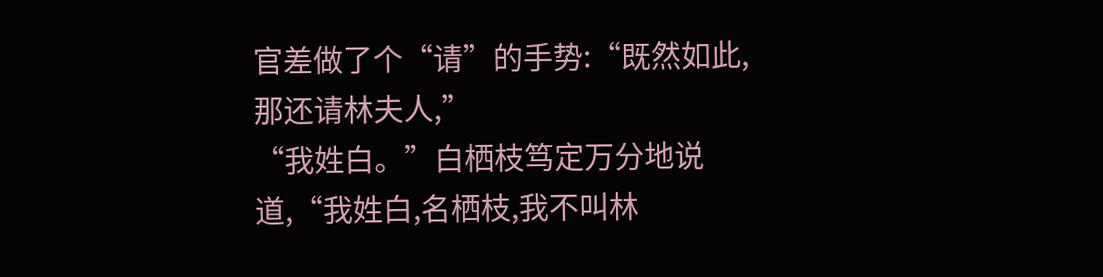官差做了个“请”的手势:“既然如此,那还请林夫人,”
“我姓白。”白栖枝笃定万分地说道,“我姓白,名栖枝,我不叫林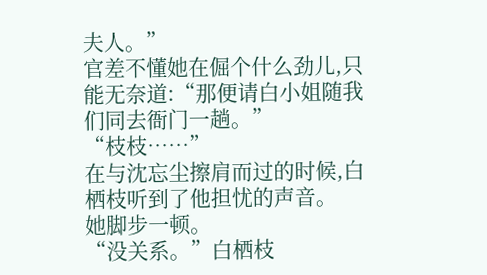夫人。”
官差不懂她在倔个什么劲儿,只能无奈道:“那便请白小姐随我们同去衙门一趟。”
“枝枝……”
在与沈忘尘擦肩而过的时候,白栖枝听到了他担忧的声音。
她脚步一顿。
“没关系。”白栖枝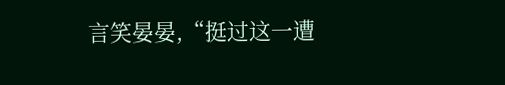言笑晏晏,“挺过这一遭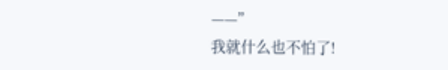——”
我就什么也不怕了!